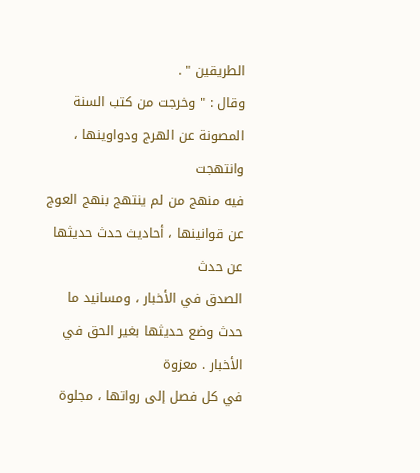الطريقين " .
وقال : " وخرجت من كتب السنة المصونة عن الهرج ودواوينها ، وانتهجت
فيه منهج من لم ينتهج بنهج العوج عن قوانينها ، أحاديث حدث حديثها عن حدث
الصدق في الأخبار ، ومسانيد ما حدث وضع حديثها بغير الحق في الأخبار . معزوة
في كل فصل إلى رواتها ، مجلوة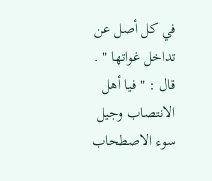في كل أصل عن تداخل غواتها " .
قال : " فيا أهل الانتصاب وجيل سوء الاصطحاب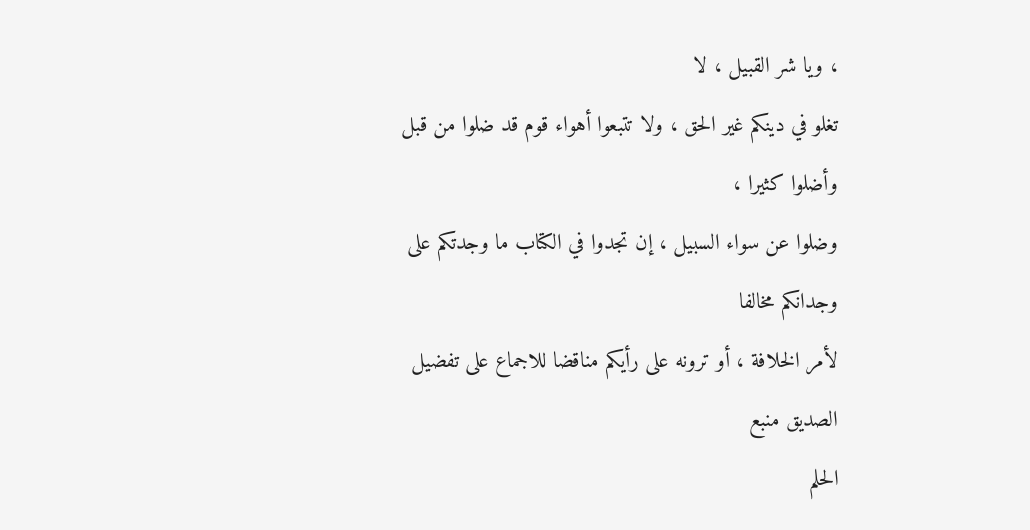، ويا شر القبيل ، لا
تغلو في دينكم غير الحق ، ولا تتبعوا أهواء قوم قد ضلوا من قبل وأضلوا كثيرا ،
وضلوا عن سواء السبيل ، إن تجدوا في الكتاب ما وجدتكم على وجدانكم مخالفا
لأمر الخلافة ، أو ترونه على رأيكم مناقضا للاجماع على تفضيل الصديق منبع
الحلم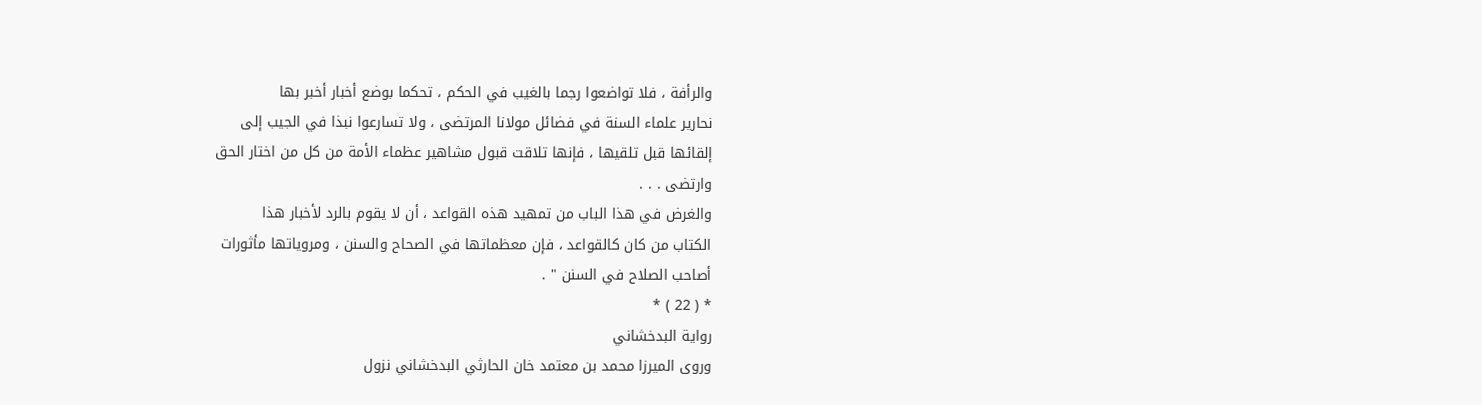والرأفة ، فلا تواضعوا رجما بالغيب في الحكم ، تحكما بوضع أخبار أخبر بها
نحارير علماء السنة في فضائل مولانا المرتضى ، ولا تسارعوا نبذا في الجيب إلى
إلقائها قبل تلقيها ، فإنها تلاقت قبول مشاهير عظماء الأمة من كل من اختار الحق
وارتضى . . .
والغرض في هذا الباب من تمهيد هذه القواعد ، أن لا يقوم بالرد لأخبار هذا
الكتاب من كان كالقواعد ، فإن معظماتها في الصحاح والسنن ، ومروياتها مأثورات
أصاحب الصلاح في السنن " .
* ( 22 ) *
رواية البدخشاني
وروى الميرزا محمد بن معتمد خان الحارثي البدخشاني نزول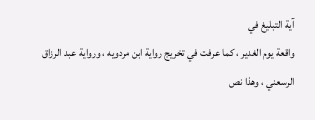آية التبليغ في
واقعة يوم الغدير ، كما عرفت في تخريج رواية ابن مردويه ، ورواية عبد الرزاق
الرسعني ، وهذا نص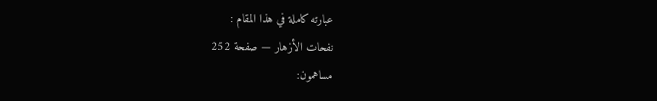عبارته كاملة في هذا المقام :
نفحات الأزهار — صفحة 252
مساهمون: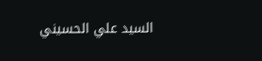السيد علي الحسيني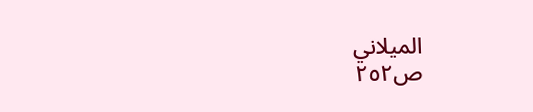الميلاني
ص٢٥٢